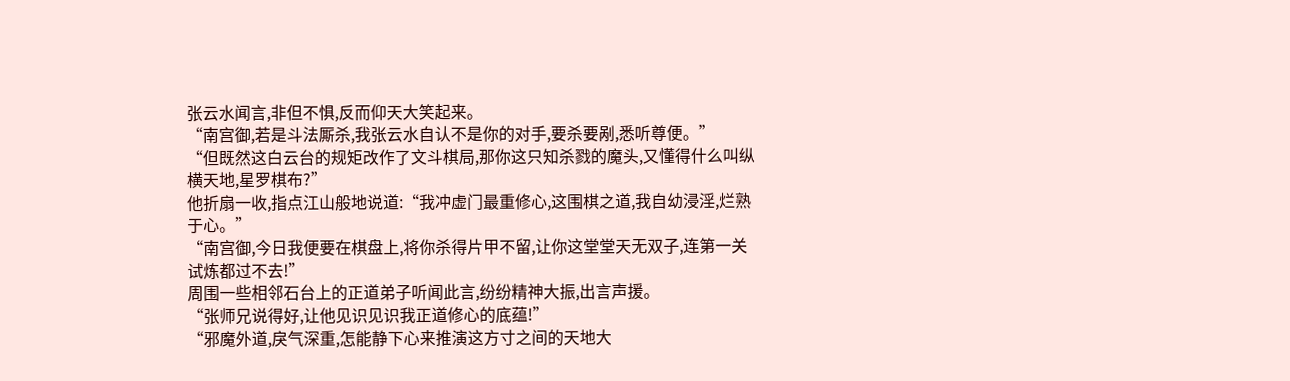张云水闻言,非但不惧,反而仰天大笑起来。
“南宫御,若是斗法厮杀,我张云水自认不是你的对手,要杀要剐,悉听尊便。”
“但既然这白云台的规矩改作了文斗棋局,那你这只知杀戮的魔头,又懂得什么叫纵横天地,星罗棋布?”
他折扇一收,指点江山般地说道:“我冲虚门最重修心,这围棋之道,我自幼浸淫,烂熟于心。”
“南宫御,今日我便要在棋盘上,将你杀得片甲不留,让你这堂堂天无双子,连第一关试炼都过不去!”
周围一些相邻石台上的正道弟子听闻此言,纷纷精神大振,出言声援。
“张师兄说得好,让他见识见识我正道修心的底蕴!”
“邪魔外道,戾气深重,怎能静下心来推演这方寸之间的天地大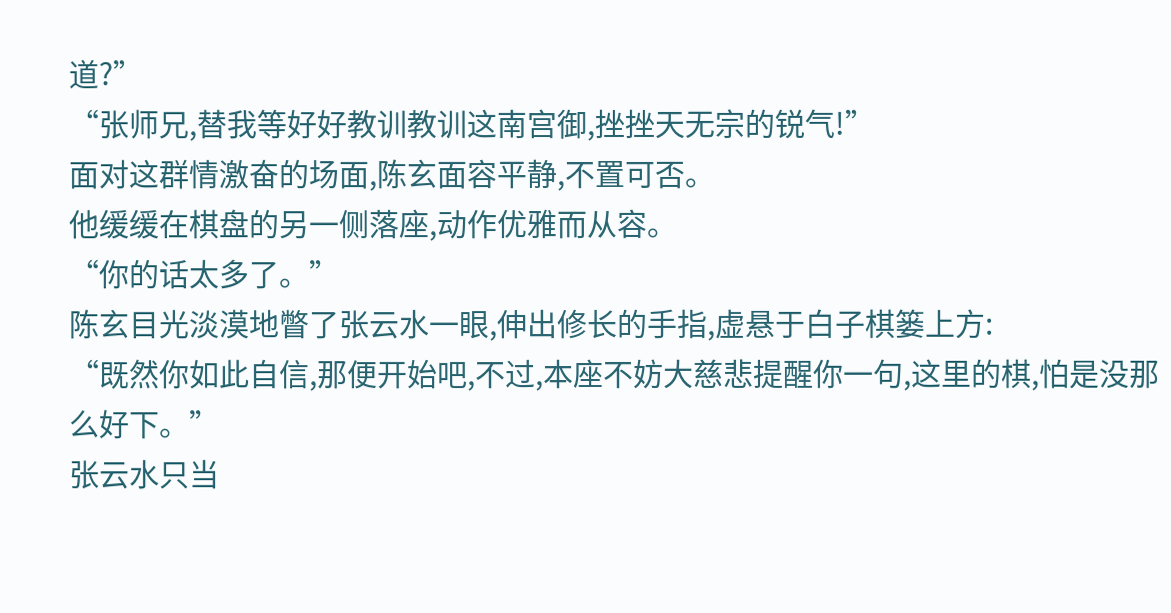道?”
“张师兄,替我等好好教训教训这南宫御,挫挫天无宗的锐气!”
面对这群情激奋的场面,陈玄面容平静,不置可否。
他缓缓在棋盘的另一侧落座,动作优雅而从容。
“你的话太多了。”
陈玄目光淡漠地瞥了张云水一眼,伸出修长的手指,虚悬于白子棋篓上方:
“既然你如此自信,那便开始吧,不过,本座不妨大慈悲提醒你一句,这里的棋,怕是没那么好下。”
张云水只当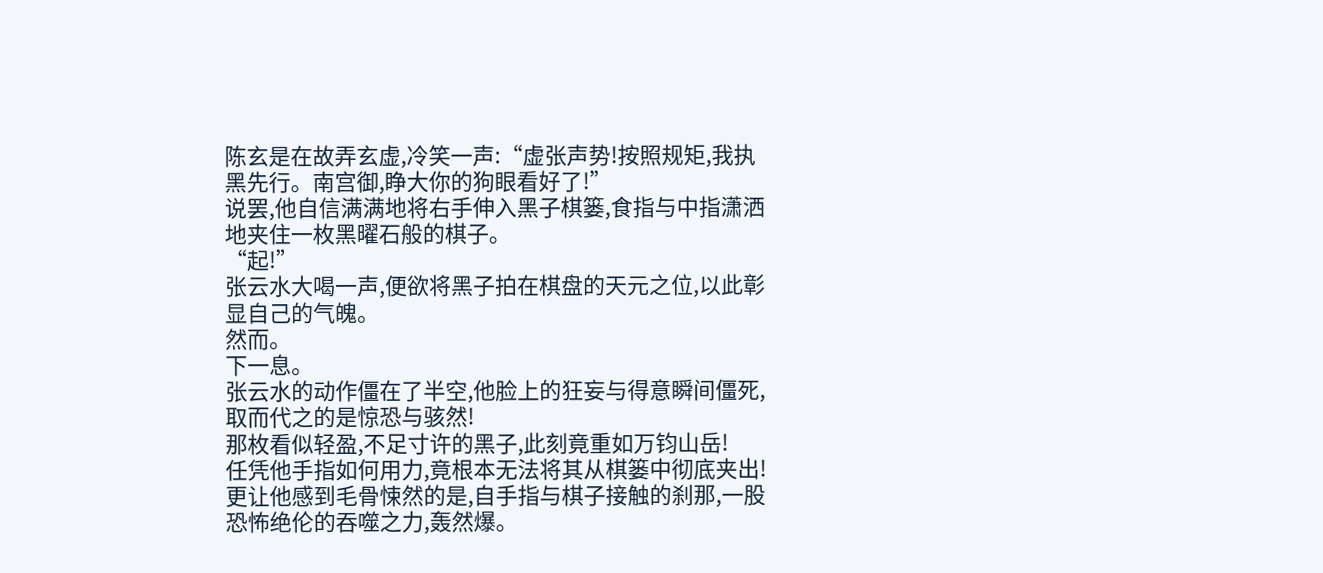陈玄是在故弄玄虚,冷笑一声:“虚张声势!按照规矩,我执黑先行。南宫御,睁大你的狗眼看好了!”
说罢,他自信满满地将右手伸入黑子棋篓,食指与中指潇洒地夹住一枚黑曜石般的棋子。
“起!”
张云水大喝一声,便欲将黑子拍在棋盘的天元之位,以此彰显自己的气魄。
然而。
下一息。
张云水的动作僵在了半空,他脸上的狂妄与得意瞬间僵死,取而代之的是惊恐与骇然!
那枚看似轻盈,不足寸许的黑子,此刻竟重如万钧山岳!
任凭他手指如何用力,竟根本无法将其从棋篓中彻底夹出!
更让他感到毛骨悚然的是,自手指与棋子接触的刹那,一股恐怖绝伦的吞噬之力,轰然爆。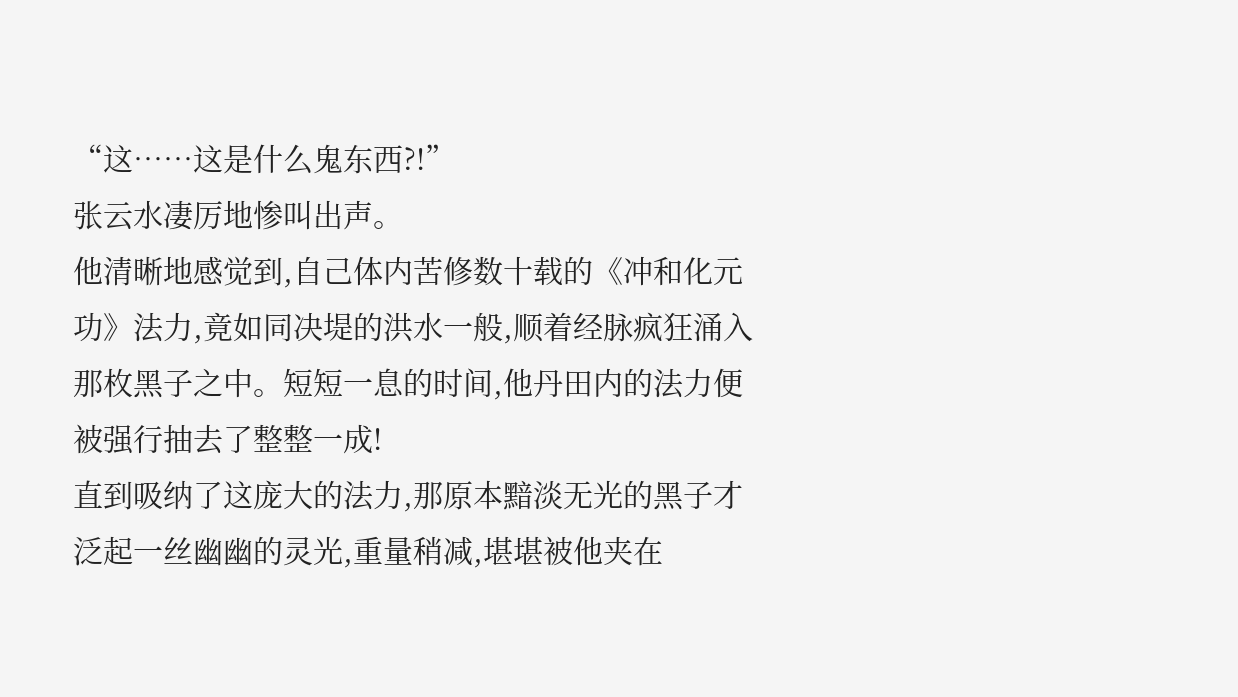“这……这是什么鬼东西?!”
张云水凄厉地惨叫出声。
他清晰地感觉到,自己体内苦修数十载的《冲和化元功》法力,竟如同决堤的洪水一般,顺着经脉疯狂涌入那枚黑子之中。短短一息的时间,他丹田内的法力便被强行抽去了整整一成!
直到吸纳了这庞大的法力,那原本黯淡无光的黑子才泛起一丝幽幽的灵光,重量稍减,堪堪被他夹在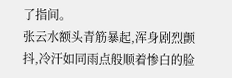了指间。
张云水额头青筋暴起,浑身剧烈颤抖,冷汗如同雨点般顺着惨白的脸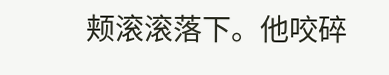颊滚滚落下。他咬碎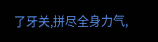了牙关,拼尽全身力气,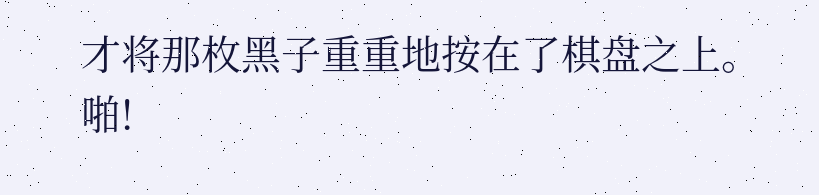才将那枚黑子重重地按在了棋盘之上。
啪!